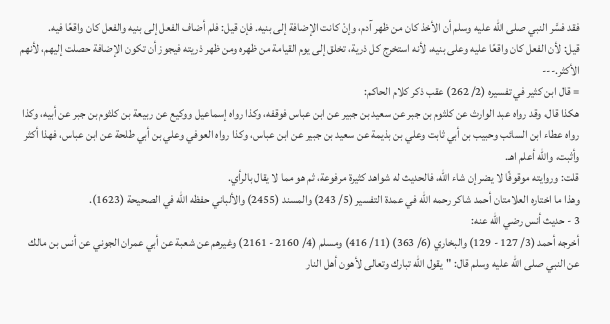فقد فسَّر النبي صلى الله عليه وسلم أن الأخذ كان من ظهر آدم، وإنْ كانت الإضافة إلى بنيه. فإن قيل: فلم أضاف الفعل إلى بنيه والفعل كان واقعًا فيه.
قيل: لأن الفعل كان واقعًا عليه وعلى بنيه، لأنه استخرج كل ذرية، تخلق إلى يوم القيامة من ظهره ومن ظهر ذريته فيجوز أن تكون الإضافة حصلت إليهم، لأنهم الأكثر.---
= قال ابن كثير في تفسيره (2/ 262) عقب ذكر كلام الحاكم:
هكذا قال، وقد رواه عبد الوارث عن كلثوم بن جبر عن سعيد بن جبير عن ابن عباس فوقفه، وكذا رواه إسماعيل ووكيع عن ربيعة بن كلثوم بن جبر عن أبيه، وكذا رواه عطاء ابن السائب وحبيب بن أبي ثابت وعلي بن بذيمة عن سعيد بن جبير عن ابن عباس، وكذا رواه العوفي وعلي بن أبي طلحة عن ابن عباس، فهذا أكثر وأثبت، والله أعلم اهـ.
قلت: وروايته موقوفًا لا يضر إن شاء الله، فالحديث له شواهد كثيرة مرفوعة، ثم هو مما لا يقال بالرأي.
وهذا ما اختاره العلامتان أحمد شاكر رحمه الله في عمدة التفسير (5/ 243) والمسند (2455) والألباني حفظه الله في الصحيحة (1623).
3 - حديث أنس رضي الله عنه:
أخرجه أحمد (3/ 127 - 129) والبخاري (6/ 363) (11/ 416) ومسلم (4/ 2160 - 2161) وغيرهم عن شعبة عن أبي عمران الجوني عن أنس بن مالك عن النبي صلى الله عليه وسلم قال: "يقول الله تبارك وتعالى لأهون أهل النار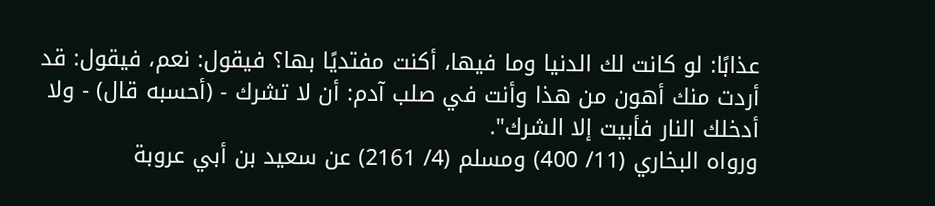عذابًا: لو كانت لك الدنيا وما فيها، أكنت مفتديًا بها؟ فيقول: نعم، فيقول: قد أردت منك أهون من هذا وأنت في صلب آدم: أن لا تشرك - (أحسبه قال) - ولا أدخلك النار فأبيت إلا الشرك".
ورواه البخاري (11/ 400) ومسلم (4/ 2161) عن سعيد بن أبي عروبة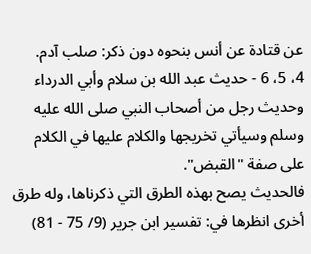عن قتادة عن أنس بنحوه دون ذكر: صلب آدم.
4، 5، 6 - حديث عبد الله بن سلام وأبي الدرداء وحديث رجل من أصحاب النبي صلى الله عليه وسلم وسيأتي تخريجها والكلام عليها في الكلام على صفة "القبض".
فالحديث يصح بهذه الطرق التي ذكرناها، وله طرق أخرى انظرها في: تفسير ابن جرير (9/ 75 - 81)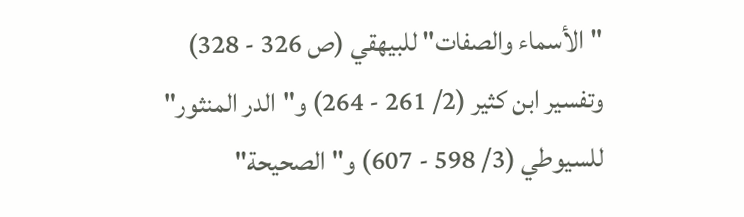"الأسماء والصفات" للبيهقي (ص 326 - 328) وتفسير ابن كثير (2/ 261 - 264) و"الدر المنثور" للسيوطي (3/ 598 - 607) و"الصحيحة"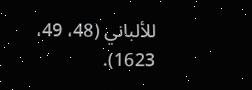للألباني (48، 49، 1623).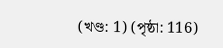(খণ্ড: 1) (পৃষ্ঠা: 116)